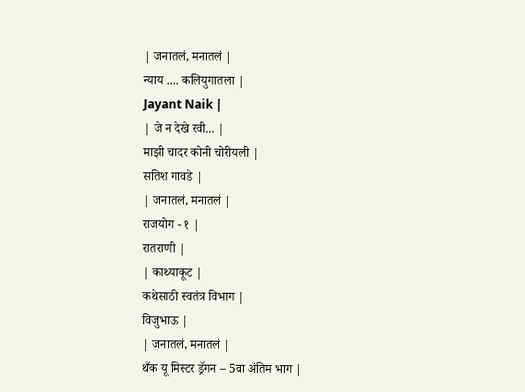| जनातलं, मनातलं |
न्याय .... कलियुगातला |
Jayant Naik |
| जे न देखे रवी... |
माझी चादर कोनी चोरीयली |
सतिश गावडे |
| जनातलं, मनातलं |
राजयोग - १ |
रातराणी |
| काथ्याकूट |
कथेसाठी स्वतंत्र विभाग |
विजुभाऊ |
| जनातलं, मनातलं |
थँक यू मिस्टर ड्रॅगन – 5वा अंतिम भाग |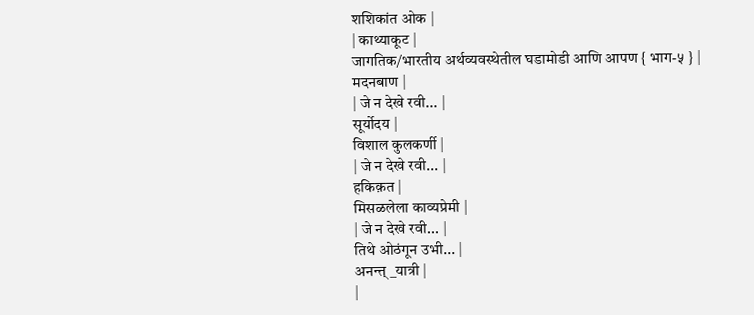शशिकांत ओक |
| काथ्याकूट |
जागतिक/भारतीय अर्थव्यवस्थेतील घडामोडी आणि आपण { भाग-५ } |
मदनबाण |
| जे न देखे रवी... |
सूर्योदय |
विशाल कुलकर्णी |
| जे न देखे रवी... |
हकिक़त |
मिसळलेला काव्यप्रेमी |
| जे न देखे रवी... |
तिथे ओठंगून उभी... |
अनन्त्_यात्री |
|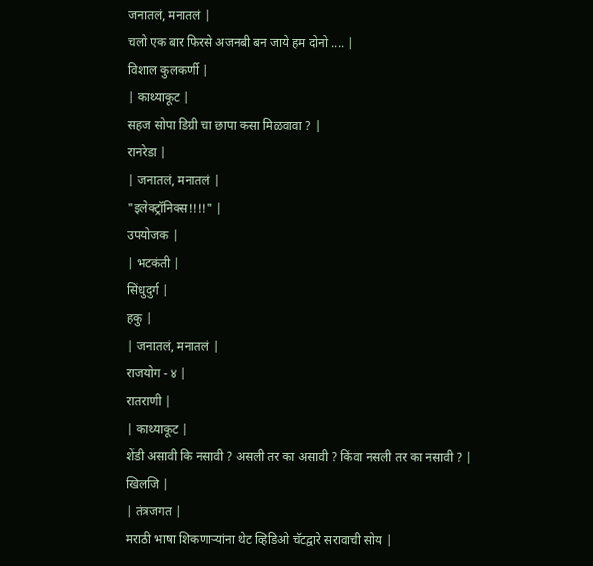जनातलं, मनातलं |
चलो एक बार फिरसे अजनबी बन जाये हम दोनो .... |
विशाल कुलकर्णी |
| काथ्याकूट |
सहज सोपा डिग्री चा छापा कसा मिळवावा ? |
रानरेडा |
| जनातलं, मनातलं |
"इलेक्ट्रॉनिक्स!!!!" |
उपयोजक |
| भटकंती |
सिंधुदुर्ग |
हकु |
| जनातलं, मनातलं |
राजयोग - ४ |
रातराणी |
| काथ्याकूट |
शेंडी असावी कि नसावी ? असली तर का असावी ? किंवा नसली तर का नसावी ? |
खिलजि |
| तंत्रजगत |
मराठी भाषा शिकणाऱ्यांना थेट व्हिडिओ चॅटद्वारे सरावाची सोय |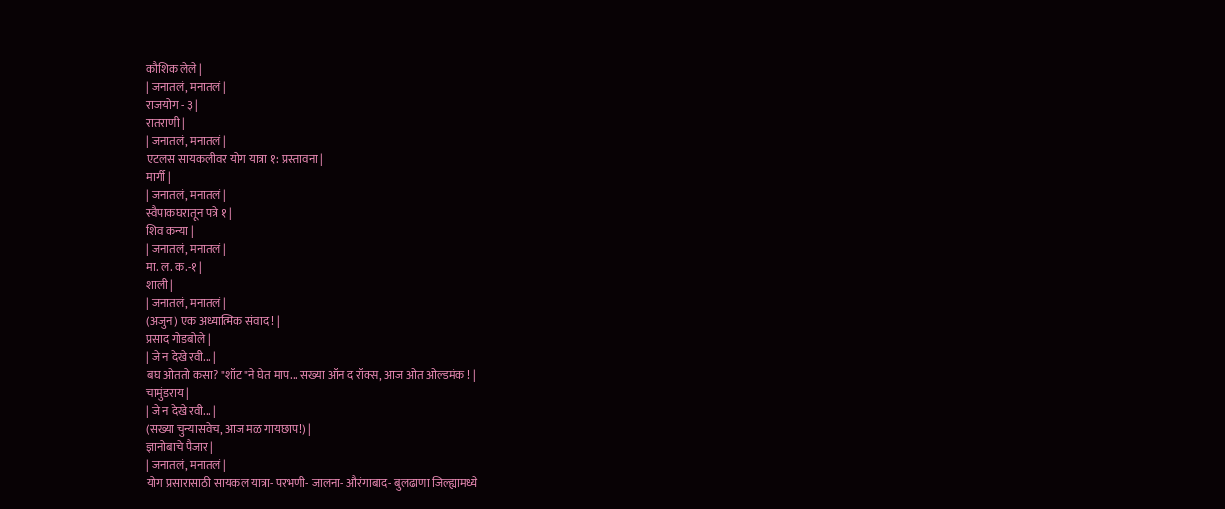कौशिक लेले |
| जनातलं, मनातलं |
राजयोग - ३ |
रातराणी |
| जनातलं, मनातलं |
एटलस सायकलीवर योग यात्रा १: प्रस्तावना |
मार्गी |
| जनातलं, मनातलं |
स्वैपाकघरातून पत्रे १ |
शिव कन्या |
| जनातलं, मनातलं |
मा. ल. क.-१ |
शाली |
| जनातलं, मनातलं |
(अजुन) एक अध्यात्मिक संवाद ! |
प्रसाद गोडबोले |
| जे न देखे रवी... |
बघ ओततो कसा? "शॉट"ने घेत माप... सख्या ऑन द रॉक्स, आज ओत ओल्डमंक ! |
चामुंडराय |
| जे न देखे रवी... |
(सख्या चुन्यासवेच, आज मळ गायछाप!) |
ज्ञानोबाचे पैजार |
| जनातलं, मनातलं |
योग प्रसारासाठी सायकल यात्रा- परभणी- जालना- औरंगाबाद- बुलढाणा जिल्ह्यामध्ये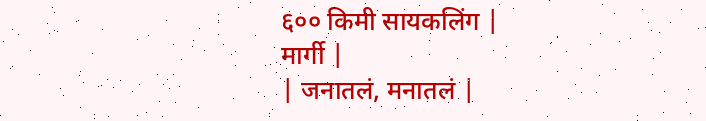६०० किमी सायकलिंग |
मार्गी |
| जनातलं, मनातलं |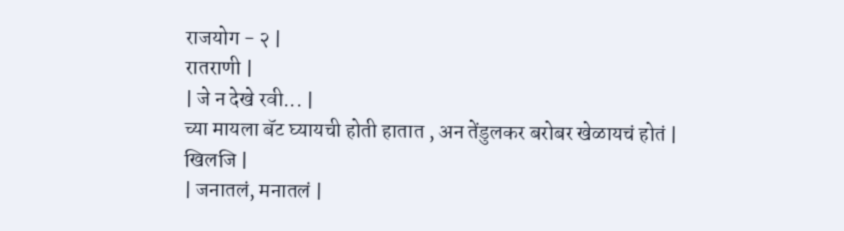राजयोग - २ |
रातराणी |
| जे न देखे रवी... |
च्या मायला बॅट घ्यायची होती हातात , अन तेंडुलकर बरोबर खेळायचं होतं |
खिलजि |
| जनातलं, मनातलं |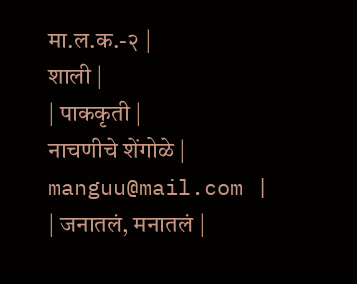मा.ल.क.-२ |
शाली |
| पाककृती |
नाचणीचे शेंगोळे |
manguu@mail.com |
| जनातलं, मनातलं |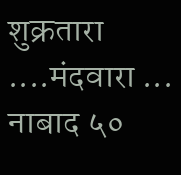शुक्रतारा ....मंदवारा ... नाबाद ५०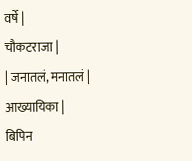वर्षे |
चौकटराजा |
| जनातलं, मनातलं |
आख्यायिका |
बिपिन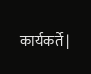कार्यकर्ते |